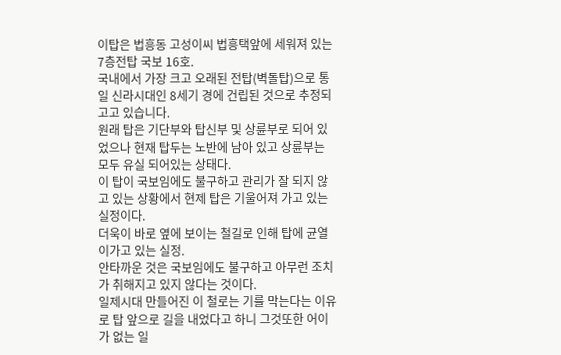이탑은 법흥동 고성이씨 법흥택앞에 세워져 있는 7층전탑 국보 16호.
국내에서 가장 크고 오래된 전탑(벽돌탑)으로 통일 신라시대인 8세기 경에 건립된 것으로 추정되고고 있습니다.
원래 탑은 기단부와 탑신부 및 상륜부로 되어 있었으나 현재 탑두는 노반에 남아 있고 상륜부는 모두 유실 되어있는 상태다.
이 탑이 국보임에도 불구하고 관리가 잘 되지 않고 있는 상황에서 현제 탑은 기울어져 가고 있는 실정이다.
더욱이 바로 옆에 보이는 철길로 인해 탑에 균열이가고 있는 실정.
안타까운 것은 국보임에도 불구하고 아무런 조치가 취해지고 있지 않다는 것이다.
일제시대 만들어진 이 철로는 기를 막는다는 이유로 탑 앞으로 길을 내었다고 하니 그것또한 어이가 없는 일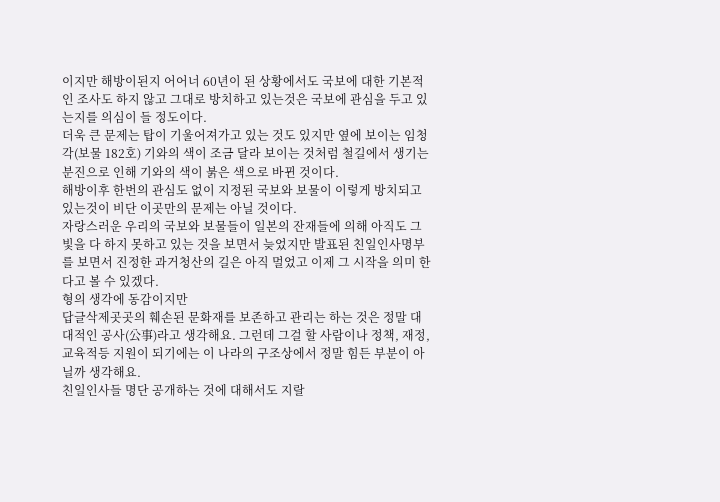이지만 해방이된지 어어너 60년이 된 상황에서도 국보에 대한 기본적인 조사도 하지 않고 그대로 방치하고 있는것은 국보에 관심을 두고 있는지를 의심이 들 정도이다.
더욱 큰 문제는 탑이 기울어져가고 있는 것도 있지만 옆에 보이는 임청각(보물 182호) 기와의 색이 조금 달라 보이는 것처럼 철길에서 생기는 분진으로 인해 기와의 색이 붉은 색으로 바뀐 것이다.
해방이후 한번의 관심도 없이 지정된 국보와 보물이 이렇게 방치되고 있는것이 비단 이곳만의 문제는 아닐 것이다.
자랑스러운 우리의 국보와 보물들이 일본의 잔재들에 의해 아직도 그 빛을 다 하지 못하고 있는 것을 보면서 늦었지만 발표된 친일인사명부를 보면서 진정한 과거청산의 길은 아직 멀었고 이제 그 시작을 의미 한다고 볼 수 있겠다.
형의 생각에 동감이지만
답글삭제곳곳의 훼손된 문화재를 보존하고 관리는 하는 것은 정말 대대적인 공사(公事)라고 생각해요. 그런데 그걸 할 사람이나 정책, 재정, 교육적등 지원이 되기에는 이 나라의 구조상에서 정말 힘든 부분이 아닐까 생각해요.
친일인사들 명단 공개하는 것에 대해서도 지랄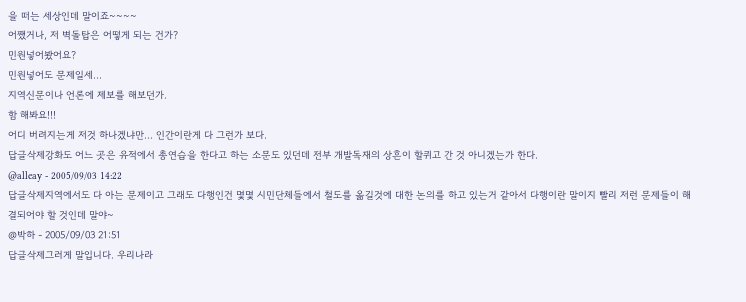을 떠는 세상인데 말이죠~~~~
어쨌거나, 저 벽돌탑은 어떻게 되는 건가?
민원넣어봤어요?
민원넣어도 문제일세...
지역신문이나 언론에 제보를 해보던가.
함 해봐요!!!
어디 버려지는게 저것 하나겠냐만... 인간이란게 다 그런가 보다.
답글삭제강화도 어느 곳은 유적에서 총연습을 한다고 하는 소문도 있던데 전부 개발독재의 상흔이 할퀴고 간 것 아니겠는가 한다.
@alleay - 2005/09/03 14:22
답글삭제지역에서도 다 아는 문제이고 그래도 다행인건 몇몇 시민단체들에서 철도를 옮길것에 대한 논의를 하고 있는거 같아서 다행이란 말이지 빨리 저런 문제들이 해결되어야 할 것인데 말야~
@박하 - 2005/09/03 21:51
답글삭제그러게 말입니다. 우리나라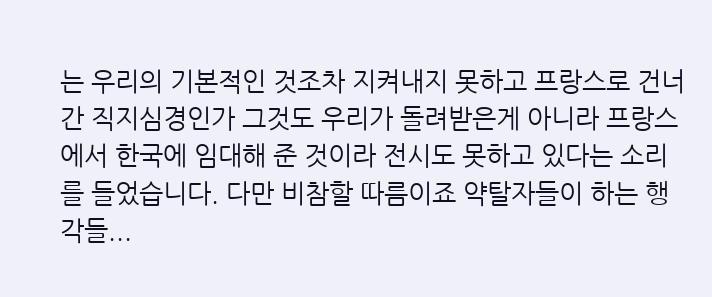는 우리의 기본적인 것조차 지켜내지 못하고 프랑스로 건너간 직지심경인가 그것도 우리가 돌려받은게 아니라 프랑스에서 한국에 임대해 준 것이라 전시도 못하고 있다는 소리를 들었습니다. 다만 비참할 따름이죠 약탈자들이 하는 행각들...